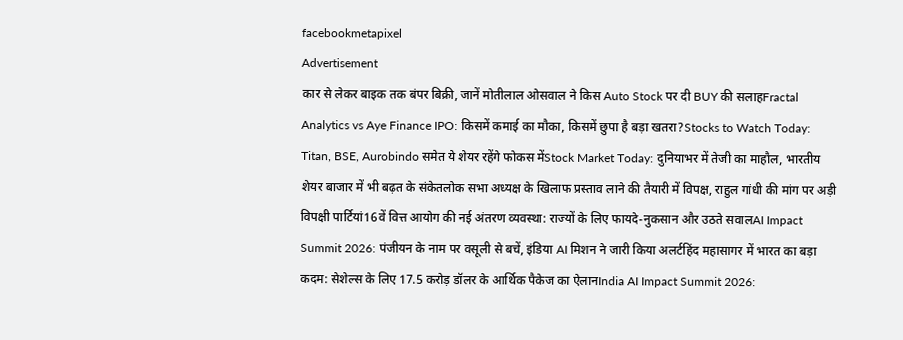facebookmetapixel
Advertisement
कार से लेकर बाइक तक बंपर बिक्री, जानें मोतीलाल ओसवाल ने किस Auto Stock पर दी BUY की सलाहFractal Analytics vs Aye Finance IPO: किसमें कमाई का मौका, किसमें छुपा है बड़ा खतरा?Stocks to Watch Today: Titan, BSE, Aurobindo समेत ये शेयर रहेंगे फोकस मेंStock Market Today: दुनियाभर में तेजी का माहौल, भारतीय शेयर बाजार में भी बढ़त के संकेतलोक सभा अध्यक्ष के खिलाफ प्रस्ताव लाने की तैयारी में विपक्ष, राहुल गांधी की मांग पर अड़ी विपक्षी पार्टियां16वें वित्त आयोग की नई अंतरण व्यवस्था: राज्यों के लिए फायदे-नुकसान और उठते सवालAI Impact Summit 2026: पंजीयन के नाम पर वसूली से बचें, इंडिया AI मिशन ने जारी किया अलर्टहिंद महासागर में भारत का बड़ा कदम: सेशेल्स के लिए 17.5 करोड़ डॉलर के आर्थिक पैकेज का ऐलानIndia AI Impact Summit 2026: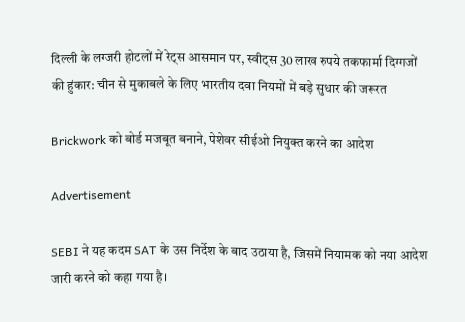दिल्ली के लग्जरी होटलों में रेट्स आसमान पर, स्वीट्स 30 लाख रुपये तकफार्मा दिग्गजों की हुंकार: चीन से मुकाबले के लिए भारतीय दवा नियमों में बड़े सुधार की जरूरत

Brickwork को बोर्ड मजबूत बनाने, पेशेवर सीईओ नियुक्त करने का आदेश

Advertisement

SEBI ने यह कदम SAT के उस निर्देश के बाद उठाया है, जिसमें नियामक को नया आदेश जारी करने को कहा गया है।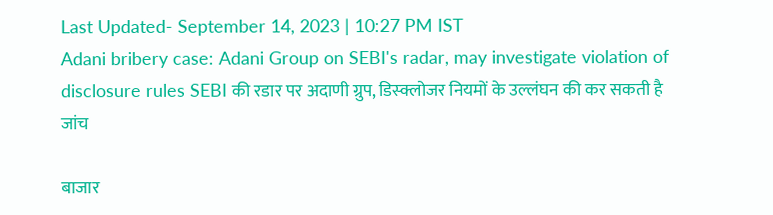Last Updated- September 14, 2023 | 10:27 PM IST
Adani bribery case: Adani Group on SEBI's radar, may investigate violation of disclosure rules SEBI की रडार पर अदाणी ग्रुप, डिस्क्लोजर नियमों के उल्लंघन की कर सकती है जांच

बाजार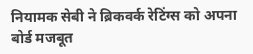नियामक सेबी ने ब्रिकवर्क रेटिंग्स को अपना बोर्ड मजबूत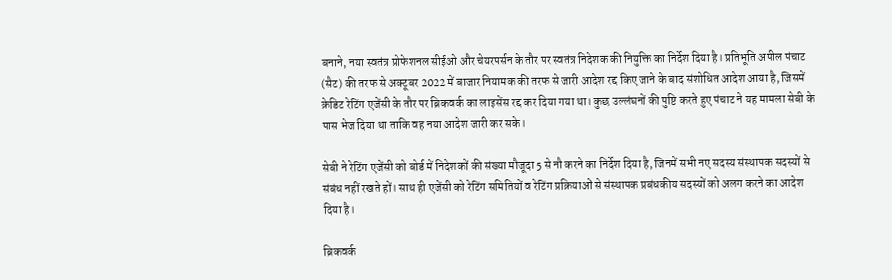बनाने, नया स्वतंत्र प्रोफेशनल सीईओ और चेयरपर्सन के तौर पर स्वतंत्र निदेशक की नियुक्ति का निर्देश दिया है। प्रतिभूति अपील पंचाट (सैट) की तरफ से अक्टूबर 2022 में बाजार नियामक की तरफ से जारी आदेश रद्द किए जाने के बाद संशोधित आदेश आया है, जिसमें क्रेडिट रेटिंग एजेंसी के तौर पर ब्रिकवर्क का लाइसेंस रद्द कर दिया गया था। कुछ उल्लंघनों की पुष्टि करते हुए पंचाट ने यह मामला सेबी के पास भेज दिया था ताकि वह नया आदेश जारी कर सके।

सेबी ने रेटिंग एजेंसी को बोर्ड में निदेशकों की संख्या मौजूदा 5 से नौ करने का निर्देश दिया है, जिनमें सभी नए सदस्य संस्थापक सदस्यों से संबंध नहीं रखते हों। साथ ही एजेंसी को रेटिंग समितियों व रेटिंग प्रक्रियाओं से संस्थापक प्रबंधकीय सदस्यों को अलग करने का आदेश दिया है।

ब्रिकवर्क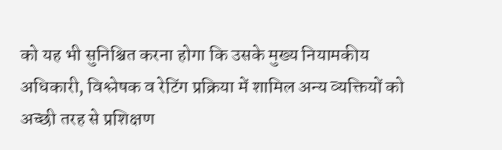को यह भी सुनिश्चित करना होगा कि उसके मुख्य नियामकीय अधिकारी, विश्लेषक व रेटिंग प्रक्रिया में शामिल अन्य व्यक्तियों को अच्छी तरह से प्रशिक्षण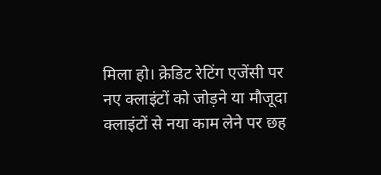मिला हो। क्रेडिट रेटिंग एजेंसी पर नए क्लाइंटों को जोड़ने या मौजूदा क्लाइंटों से नया काम लेने पर छह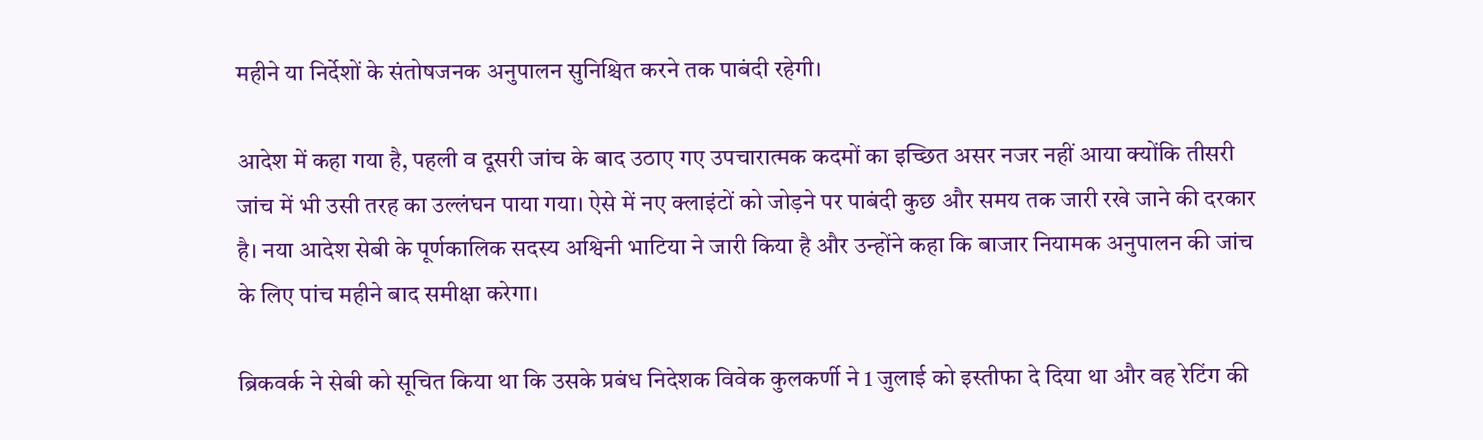महीने या निर्देशों के संतोषजनक अनुपालन सुनिश्चित करने तक पाबंदी रहेगी।

आदेश में कहा गया है, पहली व दूसरी जांच के बाद उठाए गए उपचारात्मक कदमों का इच्छित असर नजर नहीं आया क्योंकि तीसरी जांच में भी उसी तरह का उल्लंघन पाया गया। ऐसे में नए क्लाइंटों को जोड़ने पर पाबंदी कुछ और समय तक जारी रखे जाने की दरकार है। नया आदेश सेबी के पूर्णकालिक सदस्य अश्विनी भाटिया ने जारी किया है और उन्होंने कहा कि बाजार नियामक अनुपालन की जांच के लिए पांच महीने बाद समीक्षा करेगा।

ब्रिकवर्क ने सेबी को सूचित किया था कि उसके प्रबंध निदेशक विवेक कुलकर्णी ने 1 जुलाई को इस्तीफा दे दिया था और वह रेटिंग की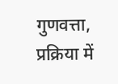गुणवत्ता, प्रक्रिया में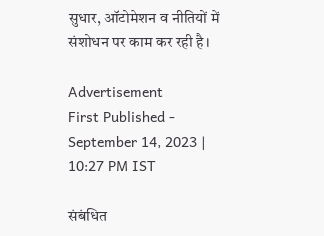सुधार, ऑटोमेशन व नीतियों में संशोधन पर काम कर रही है।

Advertisement
First Published - September 14, 2023 | 10:27 PM IST

संबंधित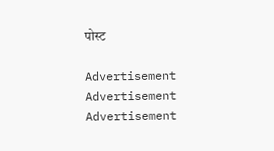पोस्ट

Advertisement
Advertisement
Advertisement